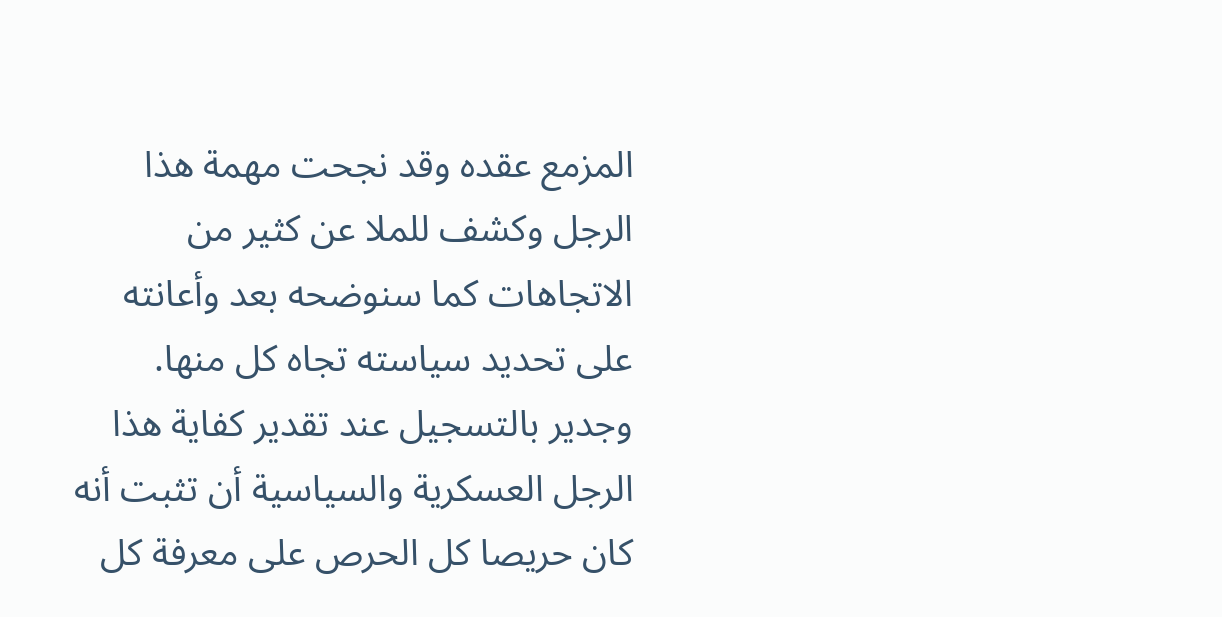المزمع عقده وقد نجحت مهمة هذا الرجل وكشف للملا عن كثير من الاتجاهات كما سنوضحه بعد وأعانته على تحديد سياسته تجاه كل منها.
وجدير بالتسجيل عند تقدير كفاية هذا الرجل العسكرية والسياسية أن تثبت أنه كان حريصا كل الحرص على معرفة كل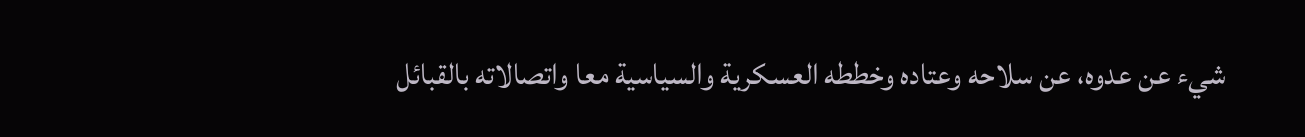شيء عن عدوه، عن سلاحه وعتاده وخططه العسكرية والسياسية معا واتصالاته بالقبائل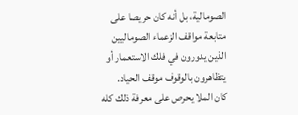الصومالية، بل أنه كان حريصا على متابعة مواقف الزعماء الصوماليين الذين يدورون في فلك الاستعمار أو يتظاهرون بالوقوف موقف الحياد.
كان الملا يحرص على معرفة ذلك كله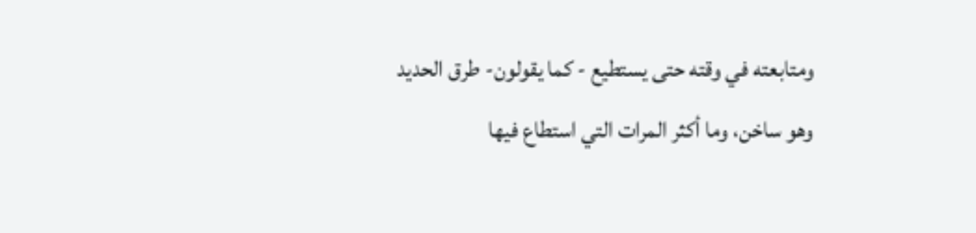ومتابعته في وقته حتى يستطيع - كما يقولون- طرق الحديد وهو ساخن، وما أكثر المرات التي استطاع فيها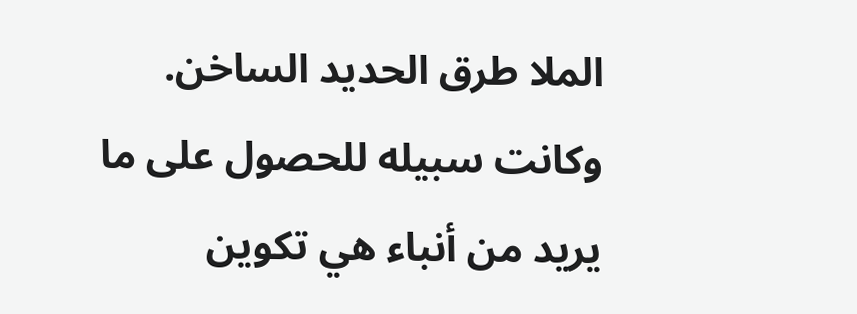الملا طرق الحديد الساخن.
وكانت سبيله للحصول على ما يريد من أنباء هي تكوين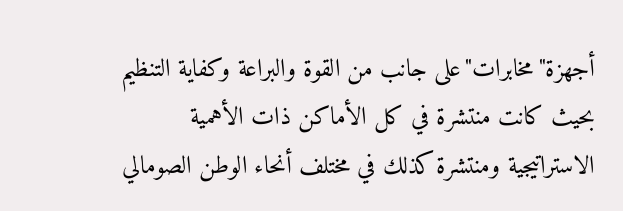أجهزة"مخابرات"على جانب من القوة والبراعة وكفاية التنظيم بحيث كانت منتشرة في كل الأماكن ذات الأهمية الاستراتيجية ومنتشرة كذلك في مختلف أنحاء الوطن الصومالي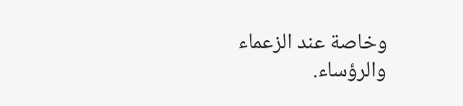وخاصة عند الزعماء والرؤساء.